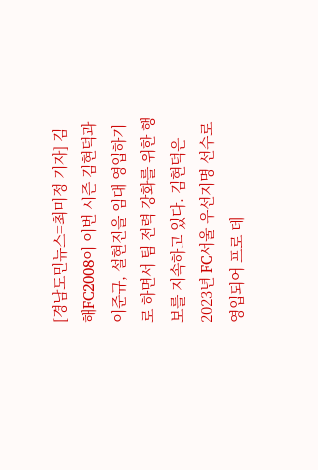[경남도민뉴스=최미정 기자] 김해FC2008이 이번 시즌 김현덕과 이준규, 설현진을 임대 영입하기로 하면서 팀 전력 강화를 위한 행보를 지속하고 있다. 김현덕은 2023년 FC서울 우선지명 선수로 영입되어 프로 데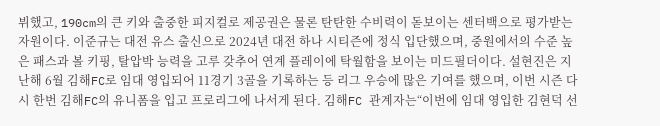뷔했고, 190cm의 큰 키와 출중한 피지컬로 제공권은 물론 탄탄한 수비력이 돋보이는 센터백으로 평가받는 자원이다. 이준규는 대전 유스 출신으로 2024년 대전 하나 시티즌에 정식 입단했으며, 중원에서의 수준 높은 패스과 볼 키핑, 탈압박 능력을 고루 갖추어 연계 플레이에 탁월함을 보이는 미드필더이다. 설현진은 지난해 6월 김해FC로 임대 영입되어 11경기 3골을 기록하는 등 리그 우승에 많은 기여를 했으며, 이번 시즌 다시 한번 김해FC의 유니폼을 입고 프로리그에 나서게 된다. 김해FC 관계자는“이번에 임대 영입한 김현덕 선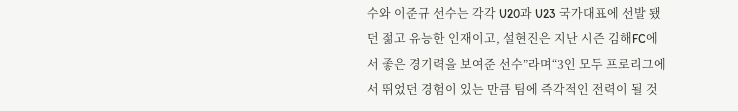수와 이준규 선수는 각각 U20과 U23 국가대표에 선발 됐던 젊고 유능한 인재이고, 설현진은 지난 시즌 김해FC에서 좋은 경기력을 보여준 선수”라며“3인 모두 프로리그에서 뛰었던 경험이 있는 만큼 팀에 즉각적인 전력이 될 것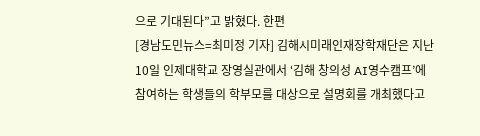으로 기대된다”고 밝혔다. 한편
[경남도민뉴스=최미정 기자] 김해시미래인재장학재단은 지난 10일 인제대학교 장영실관에서 ‘김해 창의성 AI영수캠프’에 참여하는 학생들의 학부모를 대상으로 설명회를 개최했다고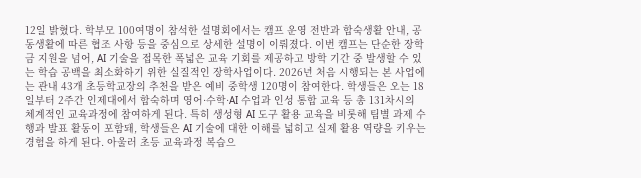12일 밝혔다. 학부모 100여명이 참석한 설명회에서는 캠프 운영 전반과 합숙생활 안내, 공동생활에 따른 협조 사항 등을 중심으로 상세한 설명이 이뤄졌다. 이번 캠프는 단순한 장학금 지원을 넘어, AI 기술을 접목한 폭넓은 교육 기회를 제공하고 방학 기간 중 발생할 수 있는 학습 공백을 최소화하기 위한 실질적인 장학사업이다. 2026년 처음 시행되는 본 사업에는 관내 43개 초등학교장의 추천을 받은 예비 중학생 120명이 참여한다. 학생들은 오는 18일부터 2주간 인제대에서 합숙하며 영어·수학·AI 수업과 인성 통합 교육 등 총 131차시의 체계적인 교육과정에 참여하게 된다. 특히 생성형 AI 도구 활용 교육을 비롯해 팀별 과제 수행과 발표 활동이 포함돼, 학생들은 AI 기술에 대한 이해를 넓히고 실제 활용 역량을 키우는 경험을 하게 된다. 아울러 초등 교육과정 복습으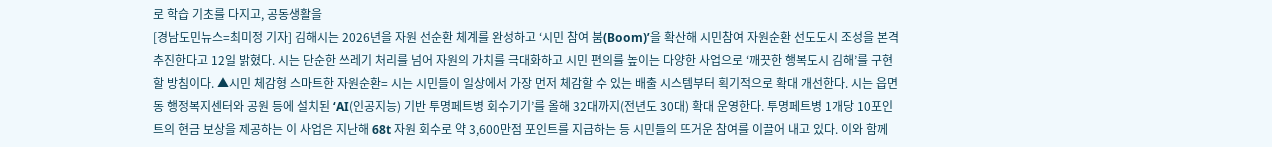로 학습 기초를 다지고, 공동생활을
[경남도민뉴스=최미정 기자] 김해시는 2026년을 자원 선순환 체계를 완성하고 ‘시민 참여 붐(Boom)’을 확산해 시민참여 자원순환 선도도시 조성을 본격 추진한다고 12일 밝혔다. 시는 단순한 쓰레기 처리를 넘어 자원의 가치를 극대화하고 시민 편의를 높이는 다양한 사업으로 ‘깨끗한 행복도시 김해’를 구현할 방침이다. ▲시민 체감형 스마트한 자원순환= 시는 시민들이 일상에서 가장 먼저 체감할 수 있는 배출 시스템부터 획기적으로 확대 개선한다. 시는 읍면동 행정복지센터와 공원 등에 설치된 ‘AI(인공지능) 기반 투명페트병 회수기기’를 올해 32대까지(전년도 30대) 확대 운영한다. 투명페트병 1개당 10포인트의 현금 보상을 제공하는 이 사업은 지난해 68t 자원 회수로 약 3,600만점 포인트를 지급하는 등 시민들의 뜨거운 참여를 이끌어 내고 있다. 이와 함께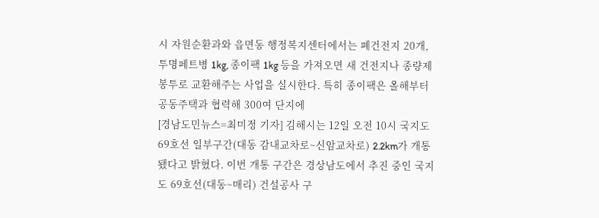시 자원순환과와 읍면동 행정복지센터에서는 폐건전지 20개, 투명페트병 1kg, 종이팩 1kg 등을 가져오면 새 건전지나 종량제 봉투로 교환해주는 사업을 실시한다. 특히 종이팩은 올해부터 공동주택과 협력해 300여 단지에
[경남도민뉴스=최미정 기자] 김해시는 12일 오전 10시 국지도 69호선 일부구간(대동 감내교차로~신암교차로) 2.2km가 개통됐다고 밝혔다. 이번 개통 구간은 경상남도에서 추진 중인 국지도 69호선(대동~매리) 건설공사 구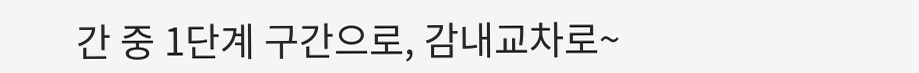간 중 1단계 구간으로, 감내교차로~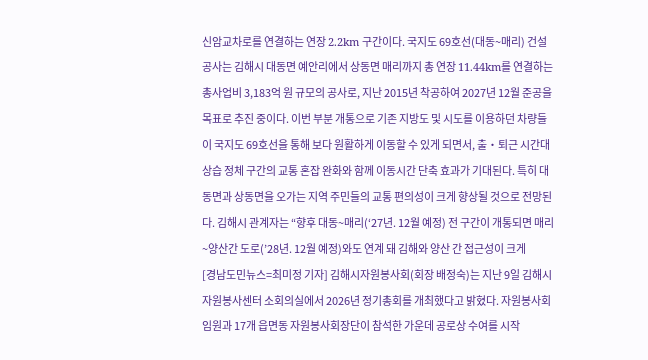신암교차로를 연결하는 연장 2.2km 구간이다. 국지도 69호선(대동~매리) 건설공사는 김해시 대동면 예안리에서 상동면 매리까지 총 연장 11.44km를 연결하는 총사업비 3,183억 원 규모의 공사로, 지난 2015년 착공하여 2027년 12월 준공을 목표로 추진 중이다. 이번 부분 개통으로 기존 지방도 및 시도를 이용하던 차량들이 국지도 69호선을 통해 보다 원활하게 이동할 수 있게 되면서, 출‧퇴근 시간대 상습 정체 구간의 교통 혼잡 완화와 함께 이동시간 단축 효과가 기대된다. 특히 대동면과 상동면을 오가는 지역 주민들의 교통 편의성이 크게 향상될 것으로 전망된다. 김해시 관계자는 “향후 대동~매리(‘27년. 12월 예정) 전 구간이 개통되면 매리~양산간 도로(’28년. 12월 예정)와도 연계 돼 김해와 양산 간 접근성이 크게
[경남도민뉴스=최미정 기자] 김해시자원봉사회(회장 배정숙)는 지난 9일 김해시자원봉사센터 소회의실에서 2026년 정기총회를 개최했다고 밝혔다. 자원봉사회 임원과 17개 읍면동 자원봉사회장단이 참석한 가운데 공로상 수여를 시작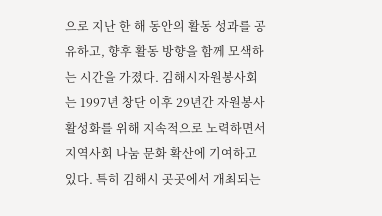으로 지난 한 해 동안의 활동 성과를 공유하고, 향후 활동 방향을 함께 모색하는 시간을 가졌다. 김해시자원봉사회는 1997년 창단 이후 29년간 자원봉사 활성화를 위해 지속적으로 노력하면서 지역사회 나눔 문화 확산에 기여하고 있다. 특히 김해시 곳곳에서 개최되는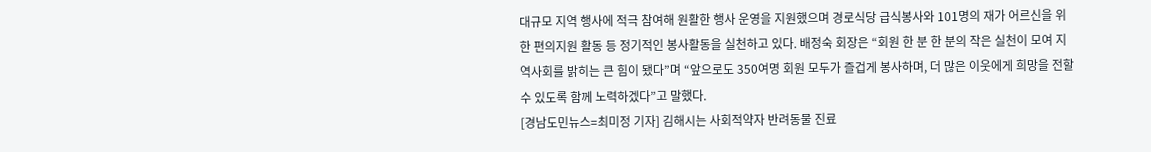대규모 지역 행사에 적극 참여해 원활한 행사 운영을 지원했으며 경로식당 급식봉사와 101명의 재가 어르신을 위한 편의지원 활동 등 정기적인 봉사활동을 실천하고 있다. 배정숙 회장은 “회원 한 분 한 분의 작은 실천이 모여 지역사회를 밝히는 큰 힘이 됐다”며 “앞으로도 350여명 회원 모두가 즐겁게 봉사하며, 더 많은 이웃에게 희망을 전할 수 있도록 함께 노력하겠다”고 말했다.
[경남도민뉴스=최미정 기자] 김해시는 사회적약자 반려동물 진료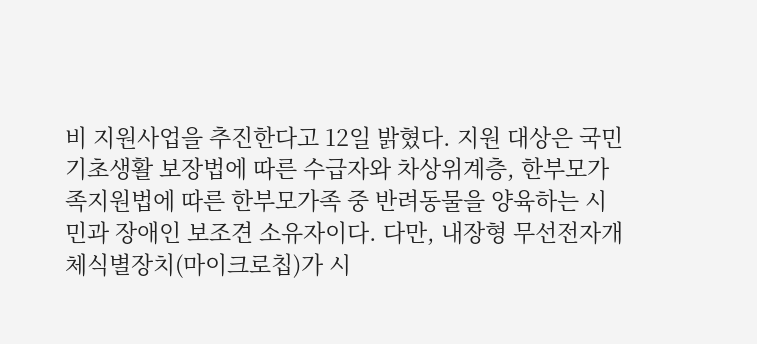비 지원사업을 추진한다고 12일 밝혔다. 지원 대상은 국민기초생활 보장법에 따른 수급자와 차상위계층, 한부모가족지원법에 따른 한부모가족 중 반려동물을 양육하는 시민과 장애인 보조견 소유자이다. 다만, 내장형 무선전자개체식별장치(마이크로칩)가 시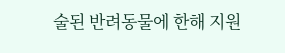술된 반려동물에 한해 지원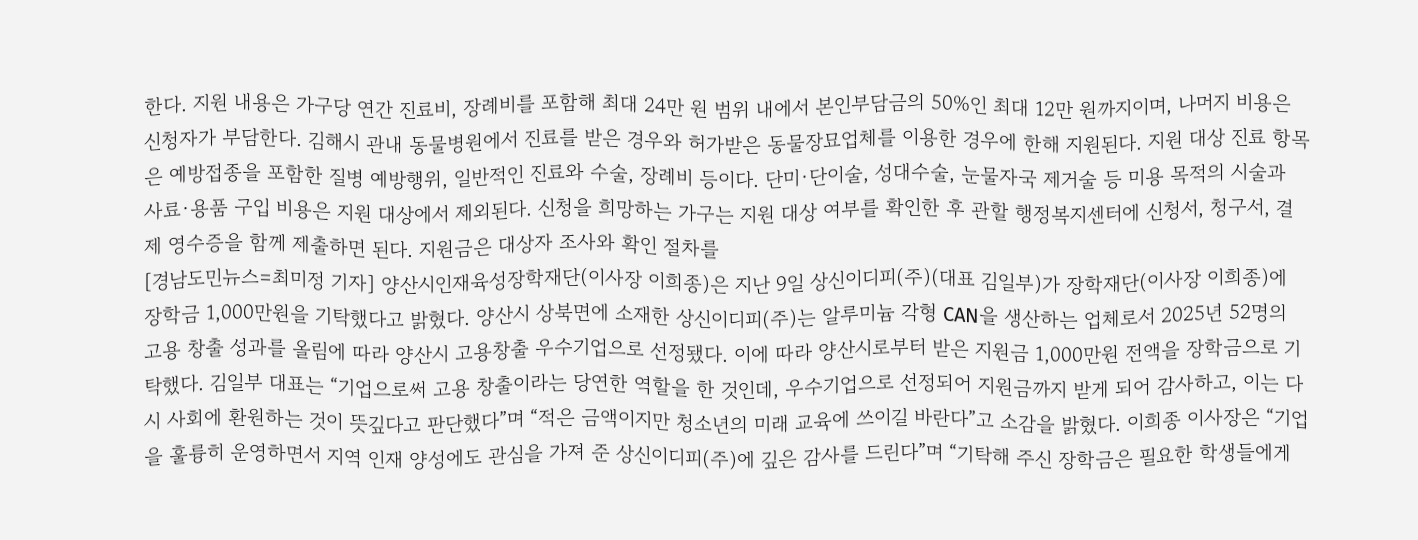한다. 지원 내용은 가구당 연간 진료비, 장례비를 포함해 최대 24만 원 범위 내에서 본인부담금의 50%인 최대 12만 원까지이며, 나머지 비용은 신청자가 부담한다. 김해시 관내 동물병원에서 진료를 받은 경우와 허가받은 동물장묘업체를 이용한 경우에 한해 지원된다. 지원 대상 진료 항목은 예방접종을 포함한 질병 예방행위, 일반적인 진료와 수술, 장례비 등이다. 단미·단이술, 성대수술, 눈물자국 제거술 등 미용 목적의 시술과 사료·용품 구입 비용은 지원 대상에서 제외된다. 신청을 희망하는 가구는 지원 대상 여부를 확인한 후 관할 행정복지센터에 신청서, 청구서, 결제 영수증을 함께 제출하면 된다. 지원금은 대상자 조사와 확인 절차를
[경남도민뉴스=최미정 기자] 양산시인재육성장학재단(이사장 이희종)은 지난 9일 상신이디피(주)(대표 김일부)가 장학재단(이사장 이희종)에 장학금 1,000만원을 기탁했다고 밝혔다. 양산시 상북면에 소재한 상신이디피(주)는 알루미늄 각형 CAN을 생산하는 업체로서 2025년 52명의 고용 창출 성과를 올림에 따라 양산시 고용창출 우수기업으로 선정됐다. 이에 따라 양산시로부터 받은 지원금 1,000만원 전액을 장학금으로 기탁했다. 김일부 대표는 “기업으로써 고용 창출이라는 당연한 역할을 한 것인데, 우수기업으로 선정되어 지원금까지 받게 되어 감사하고, 이는 다시 사회에 환원하는 것이 뜻깊다고 판단했다”며 “적은 금액이지만 청소년의 미래 교육에 쓰이길 바란다”고 소감을 밝혔다. 이희종 이사장은 “기업을 훌륭히 운영하면서 지역 인재 양성에도 관심을 가져 준 상신이디피(주)에 깊은 감사를 드린다”며 “기탁해 주신 장학금은 필요한 학생들에게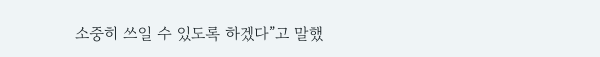소중히 쓰일 수 있도록 하겠다”고 말했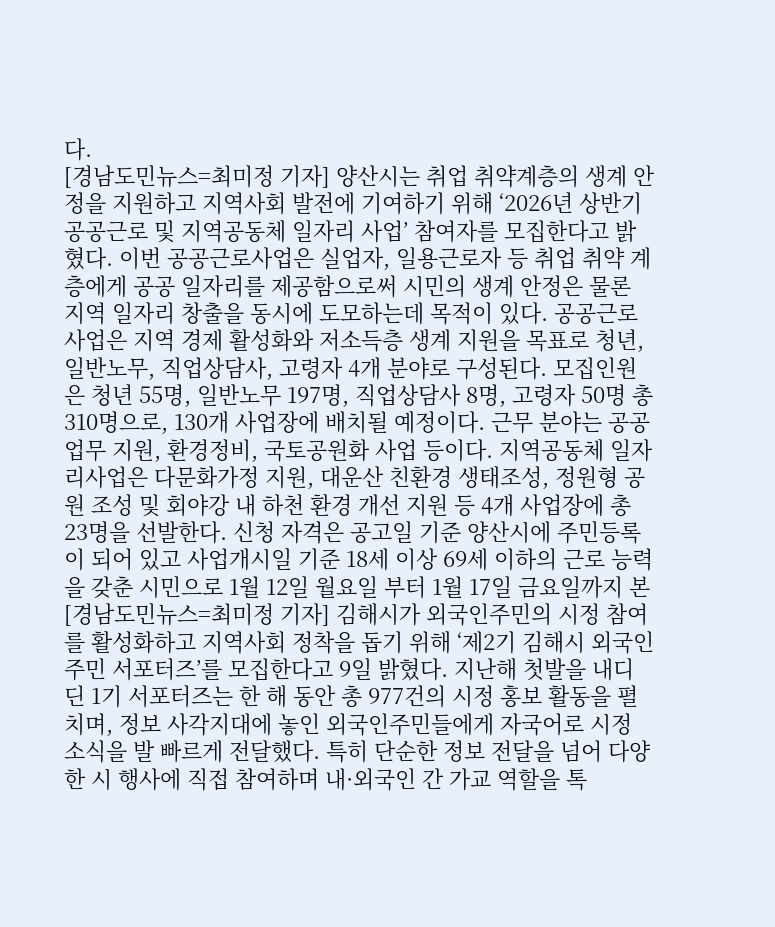다.
[경남도민뉴스=최미정 기자] 양산시는 취업 취약계층의 생계 안정을 지원하고 지역사회 발전에 기여하기 위해 ‘2026년 상반기 공공근로 및 지역공동체 일자리 사업’ 참여자를 모집한다고 밝혔다. 이번 공공근로사업은 실업자, 일용근로자 등 취업 취약 계층에게 공공 일자리를 제공함으로써 시민의 생계 안정은 물론 지역 일자리 창출을 동시에 도모하는데 목적이 있다. 공공근로사업은 지역 경제 활성화와 저소득층 생계 지원을 목표로 청년, 일반노무, 직업상담사, 고령자 4개 분야로 구성된다. 모집인원은 청년 55명, 일반노무 197명, 직업상담사 8명, 고령자 50명 총 310명으로, 130개 사업장에 배치될 예정이다. 근무 분야는 공공업무 지원, 환경정비, 국토공원화 사업 등이다. 지역공동체 일자리사업은 다문화가정 지원, 대운산 친환경 생태조성, 정원형 공원 조성 및 회야강 내 하천 환경 개선 지원 등 4개 사업장에 총 23명을 선발한다. 신청 자격은 공고일 기준 양산시에 주민등록이 되어 있고 사업개시일 기준 18세 이상 69세 이하의 근로 능력을 갖춘 시민으로 1월 12일 월요일 부터 1월 17일 금요일까지 본
[경남도민뉴스=최미정 기자] 김해시가 외국인주민의 시정 참여를 활성화하고 지역사회 정착을 돕기 위해 ‘제2기 김해시 외국인주민 서포터즈’를 모집한다고 9일 밝혔다. 지난해 첫발을 내디딘 1기 서포터즈는 한 해 동안 총 977건의 시정 홍보 활동을 펼치며, 정보 사각지대에 놓인 외국인주민들에게 자국어로 시정 소식을 발 빠르게 전달했다. 특히 단순한 정보 전달을 넘어 다양한 시 행사에 직접 참여하며 내·외국인 간 가교 역할을 톡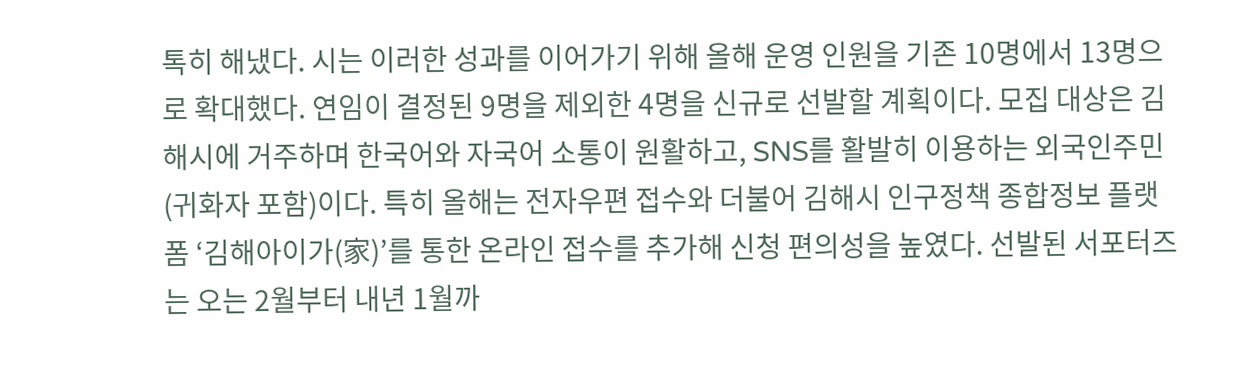톡히 해냈다. 시는 이러한 성과를 이어가기 위해 올해 운영 인원을 기존 10명에서 13명으로 확대했다. 연임이 결정된 9명을 제외한 4명을 신규로 선발할 계획이다. 모집 대상은 김해시에 거주하며 한국어와 자국어 소통이 원활하고, SNS를 활발히 이용하는 외국인주민(귀화자 포함)이다. 특히 올해는 전자우편 접수와 더불어 김해시 인구정책 종합정보 플랫폼 ‘김해아이가(家)’를 통한 온라인 접수를 추가해 신청 편의성을 높였다. 선발된 서포터즈는 오는 2월부터 내년 1월까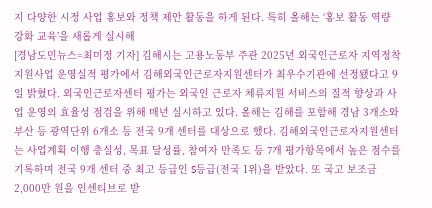지 다양한 시정 사업 홍보와 정책 제안 활동을 하게 된다. 특히 올해는 ‘홍보 활동 역량 강화 교육’을 새롭게 실시해
[경남도민뉴스=최미정 기자] 김해시는 고용노동부 주관 2025년 외국인근로자 지역정착 지원사업 운영실적 평가에서 김해외국인근로자지원센터가 최우수기관에 선정됐다고 9일 밝혔다. 외국인근로자센터 평가는 외국인 근로자 체류지원 서비스의 질적 향상과 사업 운영의 효율성 점검을 위해 매년 실시하고 있다. 올해는 김해를 포함해 경남 3개소와 부산 등 광역단위 6개소 등 전국 9개 센터를 대상으로 했다. 김해외국인근로자지원센터는 사업계획 이행 충실성, 목표 달성률, 참여자 만족도 등 7개 평가항목에서 높은 점수를 기록하며 전국 9개 센터 중 최고 등급인 S등급(전국 1위)을 받았다. 또 국고 보조금 2,000만 원을 인센티브로 받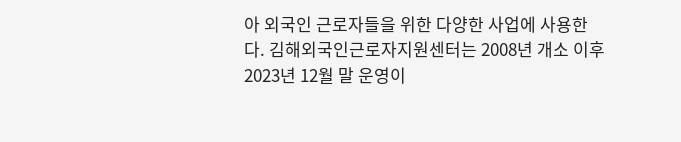아 외국인 근로자들을 위한 다양한 사업에 사용한다. 김해외국인근로자지원센터는 2008년 개소 이후 2023년 12월 말 운영이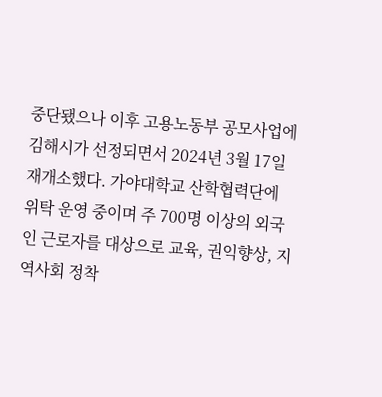중단됐으나 이후 고용노동부 공모사업에 김해시가 선정되면서 2024년 3월 17일 재개소했다. 가야대학교 산학협력단에 위탁 운영 중이며 주 700명 이상의 외국인 근로자를 대상으로 교육, 권익향상, 지역사회 정착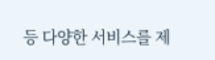등 다양한 서비스를 제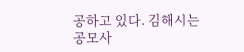공하고 있다. 김해시는 공모사